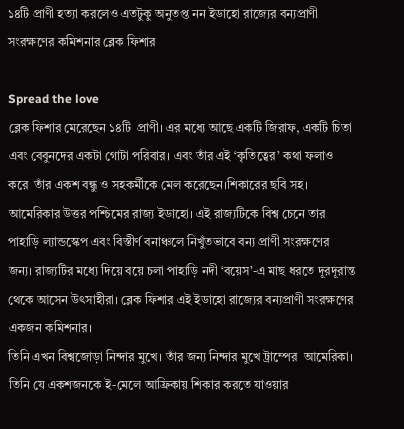১৪টি প্রাণী হত্যা করলেও এতটুকু অনুতপ্ত নন ইডাহো রাজ্যের বন্যপ্রাণী সংরক্ষণের কমিশনার ব্লেক ফিশার

Spread the love
ব্লেক ফিশার মেরেছেন ১৪টি  প্রাণী। এর মধ্যে আছে একটি জিরাফ, একটি চিতা এবং বেবুনদের একটা গোটা পরিবার। এবং তাঁর এই ‘কৃতিত্বের’ কথা ফলাও করে  তাঁর একশ বন্ধু ও সহকর্মীকে মেল করেছেন।শিকারের ছবি সহ।
আমেরিকার উত্তর পশ্চিমের রাজ্য ইডাহো। এই রাজ্যটিকে বিশ্ব চেনে তার পাহাড়ি ল্যান্ডস্কেপ এবং বিস্তীর্ণ বনাঞ্চলে নিখুঁতভাবে বন্য প্রাণী সংরক্ষণের জন্য। রাজ্যটির মধ্যে দিয়ে বয়ে চলা পাহাড়ি নদী ‘বয়েস’-এ মাছ ধরতে দূরদূরান্ত থেকে আসেন উৎসাহীরা। ব্লেক ফিশার এই ইডাহো রাজ্যের বন্যপ্রাণী সংরক্ষণের একজন কমিশনার।
তিনি এখন বিশ্বজোড়া নিন্দার মুখে। তাঁর জন্য নিন্দার মুখে ট্রাম্পের  আমেরিকা। তিনি যে একশজনকে ই-মেলে আফ্রিকায় শিকার করতে যাওয়ার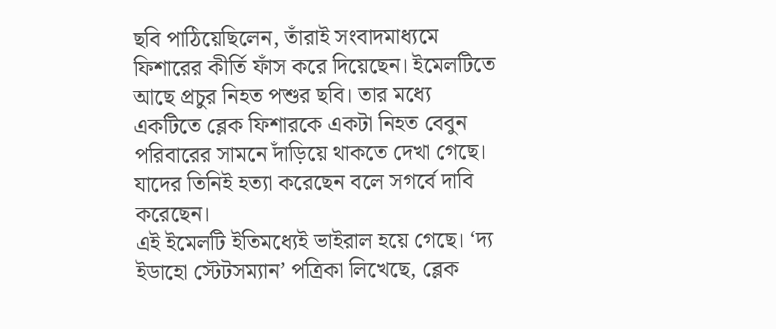ছবি পাঠিয়েছিলেন, তাঁরাই সংবাদমাধ্যমে ফিশারের কীর্তি ফাঁস করে দিয়েছেন। ইমেলটিতে আছে প্রচুর নিহত পশুর ছবি। তার মধ্যে একটিতে ব্লেক ফিশারকে একটা নিহত বেবুন পরিবারের সামনে দাঁড়িয়ে থাকতে দেখা গেছে। যাদের তিনিই হত্যা করেছেন বলে সগর্বে দাবি করেছেন।
এই ইমেলটি ইতিমধ্যেই ভাইরাল হয়ে গেছে। ‘দ্য ইডাহো স্টেটসম্যান’ পত্রিকা লিখেছে, ব্লেক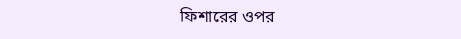ফিশারের ওপর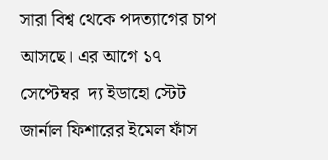সারা বিশ্ব থেকে পদত্যাগের চাপ আসছে। এর আগে ১৭ সেপ্টেম্বর  দ্য ইডাহো স্টেট জার্নাল ফিশারের ইমেল ফাঁস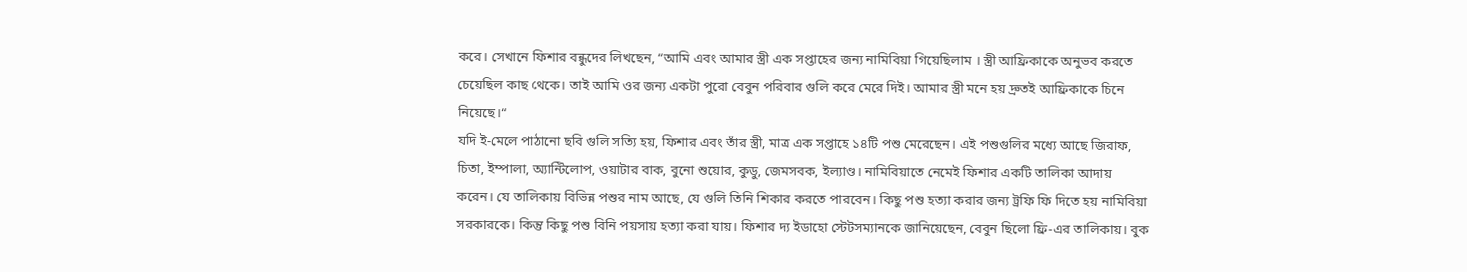করে। সেখানে ফিশার বন্ধুদের লিখছেন, “আমি এবং আমার স্ত্রী এক সপ্তাহের জন্য নামিবিয়া গিয়েছিলাম । স্ত্রী আফ্রিকাকে অনুভব করতে চেয়েছিল কাছ থেকে। তাই আমি ওর জন্য একটা পুরো বেবুন পরিবার গুলি করে মেরে দিই। আমার স্ত্রী মনে হয় দ্রুতই আফ্রিকাকে চিনে নিয়েছে।“
যদি ই-মেলে পাঠানো ছবি গুলি সত্যি হয়, ফিশার এবং তাঁর স্ত্রী, মাত্র এক সপ্তাহে ১৪টি পশু মেরেছেন। এই পশুগুলির মধ্যে আছে জিরাফ, চিতা, ইম্পালা, অ্যান্টিলোপ, ওয়াটার বাক, বুনো শুয়োর, কুডু, জেমসবক, ইল্যাণ্ড। নামিবিয়াতে নেমেই ফিশার একটি তালিকা আদায় করেন। যে তালিকায় বিভিন্ন পশুর নাম আছে, যে গুলি তিনি শিকার করতে পারবেন। কিছু পশু হত্যা করার জন্য ট্রফি ফি দিতে হয় নামিবিয়া সরকারকে। কিন্তু কিছু পশু বিনি পয়সায় হত্যা করা যায়। ফিশার দ্য ইডাহো স্টেটসম্যানকে জানিয়েছেন, বেবুন ছিলো ফ্রি-এর তালিকায়। বুক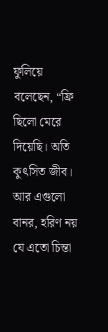ফুলিয়ে বলেছেন, “ফ্রি ছিলো মেরে দিয়েছি। অতি কুৎসিত জীব। আর এগুলো বানর, হরিণ নয় যে এতো চিন্তা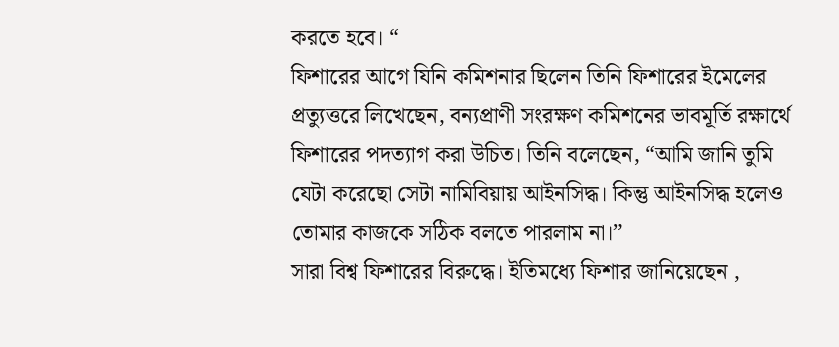করতে হবে। “
ফিশারের আগে যিনি কমিশনার ছিলেন তিনি ফিশারের ইমেলের প্রত্যুত্তরে লিখেছেন, বন্যপ্রাণী সংরক্ষণ কমিশনের ভাবমূর্তি রক্ষার্থে ফিশারের পদত্যাগ করা উচিত। তিনি বলেছেন, “আমি জানি তুমি যেটা করেছো সেটা নামিবিয়ায় আইনসিদ্ধ। কিন্তু আইনসিদ্ধ হলেও তোমার কাজকে সঠিক বলতে পারলাম না।”
সারা বিশ্ব ফিশারের বিরুদ্ধে। ইতিমধ্যে ফিশার জানিয়েছেন ,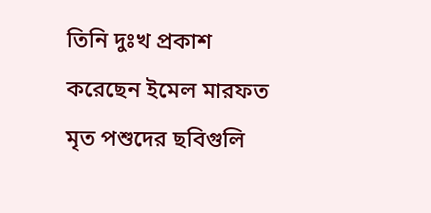তিনি দুঃখ প্রকাশ করেছেন ইমেল মারফত মৃত পশুদের ছবিগুলি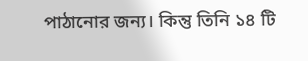পাঠানোর জন্য। কিন্তু তিনি ১৪ টি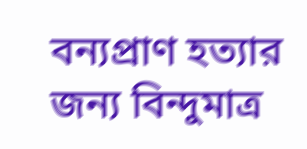বন্যপ্রাণ হত্যার জন্য বিন্দুমাত্র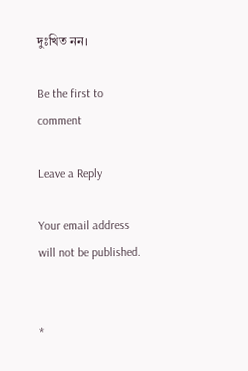দুঃখিত নন।

Be the first to comment

Leave a Reply

Your email address will not be published.


*